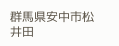群馬県安中市松井田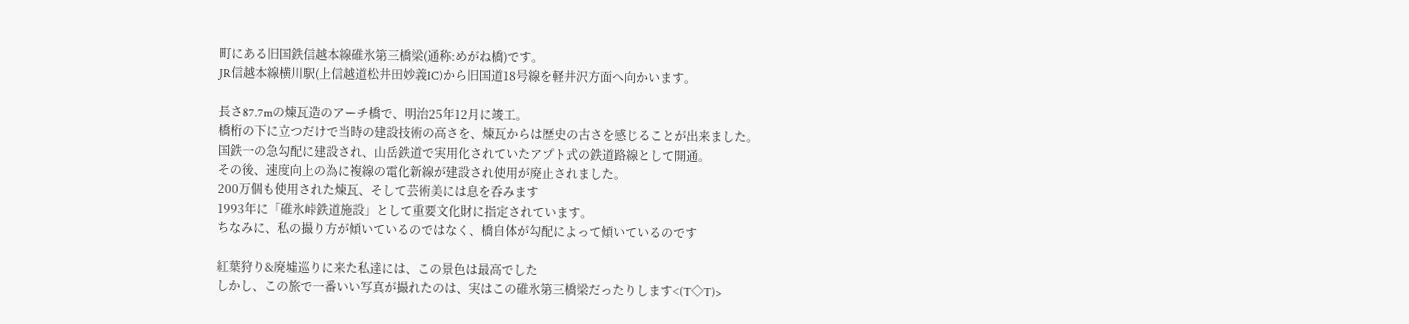町にある旧国鉄信越本線碓氷第三橋梁(通称:めがね橋)です。
JR信越本線横川駅(上信越道松井田妙義IC)から旧国道18号線を軽井沢方面へ向かいます。

長さ87.7mの煉瓦造のアーチ橋で、明治25年12月に竣工。
橋桁の下に立つだけで当時の建設技術の高さを、煉瓦からは歴史の古さを感じることが出来ました。
国鉄一の急勾配に建設され、山岳鉄道で実用化されていたアプト式の鉄道路線として開通。
その後、速度向上の為に複線の電化新線が建設され使用が廃止されました。
200万個も使用された煉瓦、そして芸術美には息を呑みます
1993年に「碓氷峠鉄道施設」として重要文化財に指定されています。
ちなみに、私の撮り方が傾いているのではなく、橋自体が勾配によって傾いているのです

紅葉狩り&廃墟巡りに来た私達には、この景色は最高でした
しかし、この旅で一番いい写真が撮れたのは、実はこの碓氷第三橋梁だったりします<(T◇T)>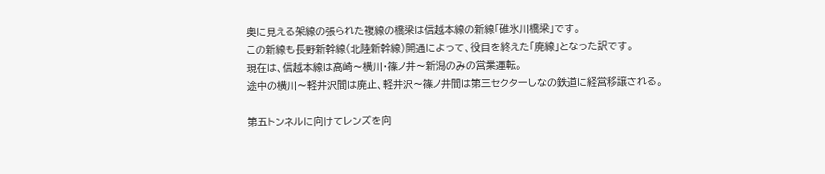奥に見える架線の張られた複線の橋梁は信越本線の新線「碓氷川橋梁」です。
この新線も長野新幹線(北陸新幹線)開通によって、役目を終えた「廃線」となった訳です。
現在は、信越本線は高崎〜横川・篠ノ井〜新潟のみの営業運転。
途中の横川〜軽井沢間は廃止、軽井沢〜篠ノ井間は第三セクターしなの鉄道に経営移譲される。

第五トンネルに向けてレンズを向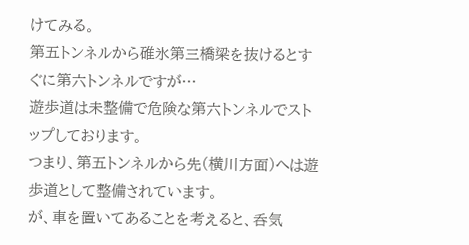けてみる。
第五トンネルから碓氷第三橋梁を抜けるとすぐに第六トンネルですが…
遊歩道は未整備で危険な第六トンネルでストップしております。
つまり、第五トンネルから先(横川方面)へは遊歩道として整備されています。
が、車を置いてあることを考えると、呑気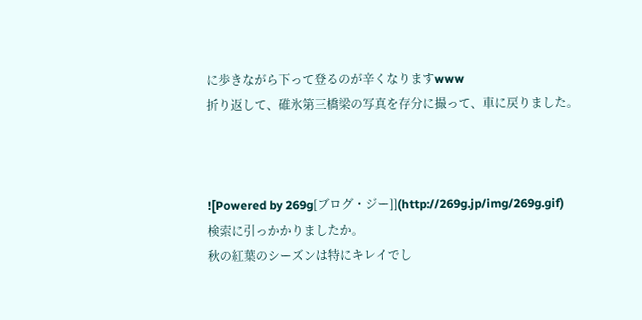に歩きながら下って登るのが辛くなりますwww
折り返して、碓氷第三橋梁の写真を存分に撮って、車に戻りました。



![Powered by 269g[ブログ・ジー]](http://269g.jp/img/269g.gif)
検索に引っかかりましたか。
秋の紅葉のシーズンは特にキレイでし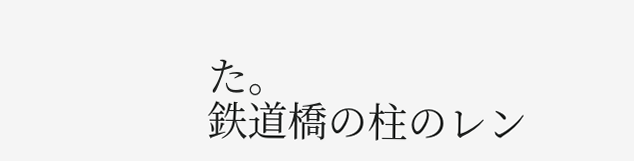た。
鉄道橋の柱のレン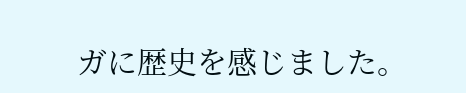ガに歴史を感じました。